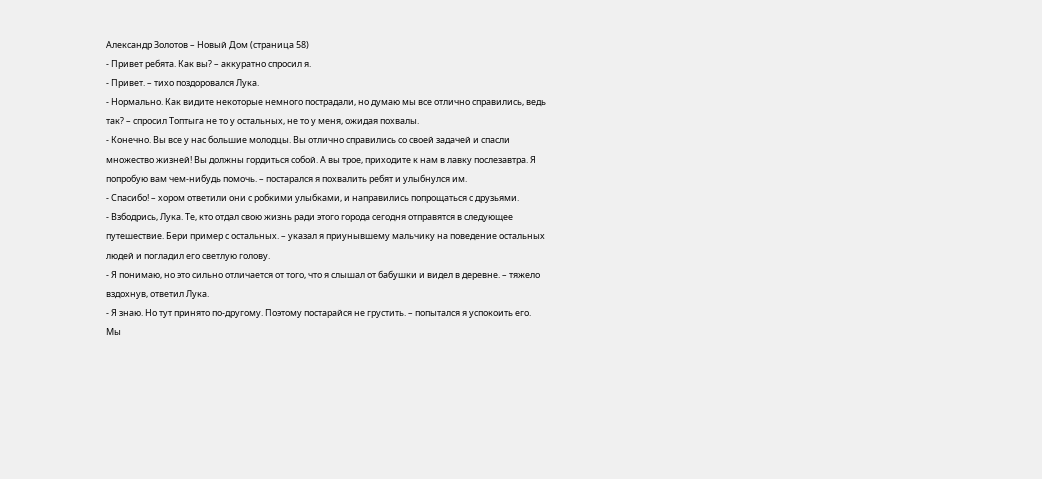Александр Золотов – Новый Дом (страница 58)
- Привет ребята. Как вы? – аккуратно спросил я.
- Привет. – тихо поздоровался Лука.
- Нормально. Как видите некоторые немного пострадали, но думаю мы все отлично справились, ведь так? – спросил Топтыга не то у остальных, не то у меня, ожидая похвалы.
- Конечно. Вы все у нас большие молодцы. Вы отлично справились со своей задачей и спасли множество жизней! Вы должны гордиться собой. А вы трое, приходите к нам в лавку послезавтра. Я попробую вам чем-нибудь помочь. – постарался я похвалить ребят и улыбнулся им.
- Спасибо! – хором ответили они с робкими улыбками, и направились попрощаться с друзьями.
- Взбодрись, Лука. Те, кто отдал свою жизнь ради этого города сегодня отправятся в следующее путешествие. Бери пример с остальных. – указал я приунывшему мальчику на поведение остальных людей и погладил его светлую голову.
- Я понимаю, но это сильно отличается от того, что я слышал от бабушки и видел в деревне. – тяжело вздохнув, ответил Лука.
- Я знаю. Но тут принято по-другому. Поэтому постарайся не грустить. – попытался я успокоить его.
Мы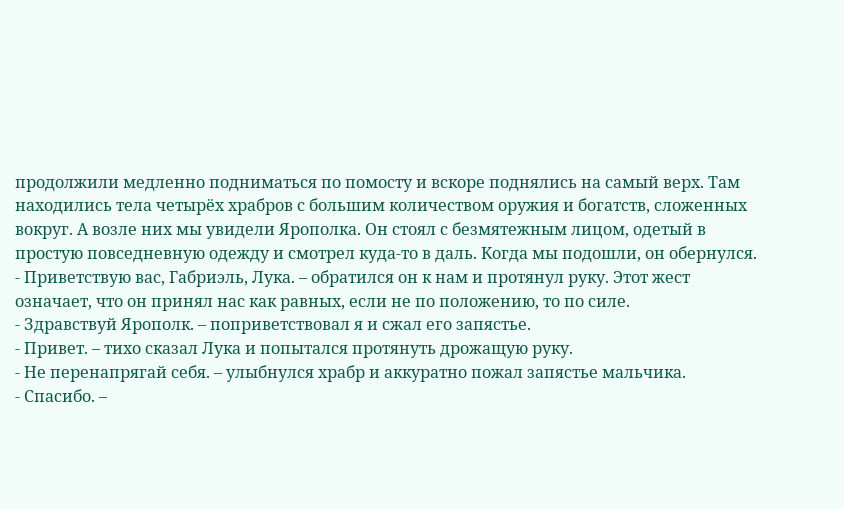продолжили медленно подниматься по помосту и вскоре поднялись на самый верх. Там находились тела четырёх храбров с большим количеством оружия и богатств, сложенных вокруг. А возле них мы увидели Ярополка. Он стоял с безмятежным лицом, одетый в простую повседневную одежду и смотрел куда-то в даль. Когда мы подошли, он обернулся.
- Приветствую вас, Габриэль, Лука. – обратился он к нам и протянул руку. Этот жест означает, что он принял нас как равных, если не по положению, то по силе.
- Здравствуй Ярополк. – поприветствовал я и сжал его запястье.
- Привет. – тихо сказал Лука и попытался протянуть дрожащую руку.
- Не перенапрягай себя. – улыбнулся храбр и аккуратно пожал запястье мальчика.
- Спасибо. –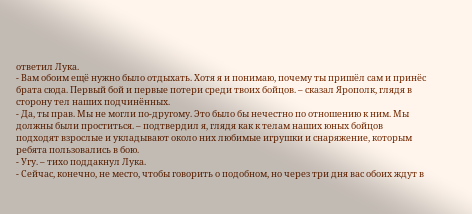ответил Лука.
- Вам обоим ещё нужно было отдыхать. Хотя я и понимаю, почему ты пришёл сам и принёс брата сюда. Первый бой и первые потери среди твоих бойцов. – сказал Ярополк, глядя в сторону тел наших подчинённых.
- Да, ты прав. Мы не могли по-другому. Это было бы нечестно по отношению к ним. Мы должны были проститься. – подтвердил я, глядя как к телам наших юных бойцов подходят взрослые и укладывают около них любимые игрушки и снаряжение, которым ребята пользовались в бою.
- Угу. – тихо поддакнул Лука.
- Сейчас, конечно, не место, чтобы говорить о подобном, но через три дня вас обоих ждут в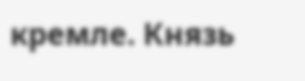кремле. Князь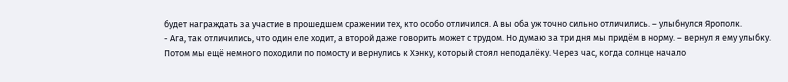будет награждать за участие в прошедшем сражении тех, кто особо отличился. А вы оба уж точно сильно отличились. – улыбнулся Ярополк.
- Ага, так отличились, что один еле ходит, а второй даже говорить может с трудом. Но думаю за три дня мы придём в норму. – вернул я ему улыбку.
Потом мы ещё немного походили по помосту и вернулись к Хэнку, который стоял неподалёку. Через час, когда солнце начало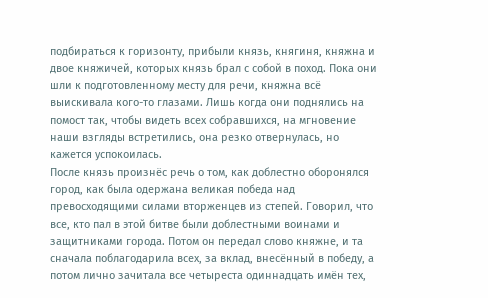подбираться к горизонту, прибыли князь, княгиня, княжна и двое княжичей, которых князь брал с собой в поход. Пока они шли к подготовленному месту для речи, княжна всё выискивала кого-то глазами. Лишь когда они поднялись на помост так, чтобы видеть всех собравшихся, на мгновение наши взгляды встретились, она резко отвернулась, но кажется успокоилась.
После князь произнёс речь о том, как доблестно оборонялся город, как была одержана великая победа над превосходящими силами вторженцев из степей. Говорил, что все, кто пал в этой битве были доблестными воинами и защитниками города. Потом он передал слово княжне, и та сначала поблагодарила всех, за вклад, внесённый в победу, а потом лично зачитала все четыреста одиннадцать имён тех,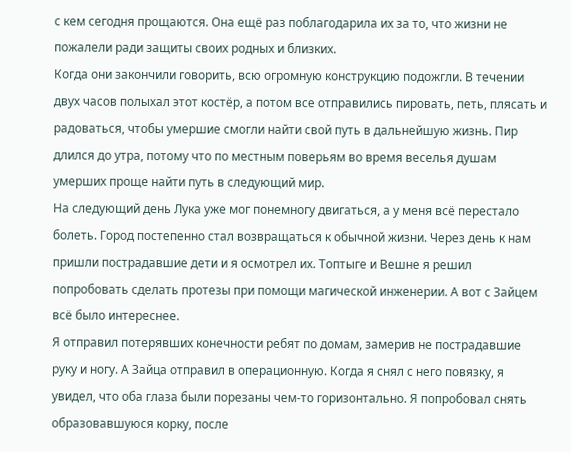с кем сегодня прощаются. Она ещё раз поблагодарила их за то, что жизни не пожалели ради защиты своих родных и близких.
Когда они закончили говорить, всю огромную конструкцию подожгли. В течении двух часов полыхал этот костёр, а потом все отправились пировать, петь, плясать и радоваться, чтобы умершие смогли найти свой путь в дальнейшую жизнь. Пир длился до утра, потому что по местным поверьям во время веселья душам умерших проще найти путь в следующий мир.
На следующий день Лука уже мог понемногу двигаться, а у меня всё перестало болеть. Город постепенно стал возвращаться к обычной жизни. Через день к нам пришли пострадавшие дети и я осмотрел их. Топтыге и Вешне я решил попробовать сделать протезы при помощи магической инженерии. А вот с Зайцем всё было интереснее.
Я отправил потерявших конечности ребят по домам, замерив не пострадавшие руку и ногу. А Зайца отправил в операционную. Когда я снял с него повязку, я увидел, что оба глаза были порезаны чем-то горизонтально. Я попробовал снять образовавшуюся корку, после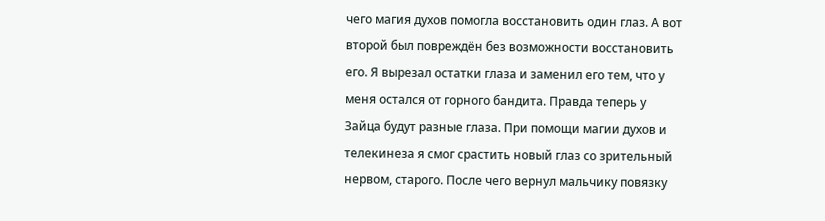чего магия духов помогла восстановить один глаз. А вот второй был повреждён без возможности восстановить его. Я вырезал остатки глаза и заменил его тем, что у меня остался от горного бандита. Правда теперь у Зайца будут разные глаза. При помощи магии духов и телекинеза я смог срастить новый глаз со зрительный нервом, старого. После чего вернул мальчику повязку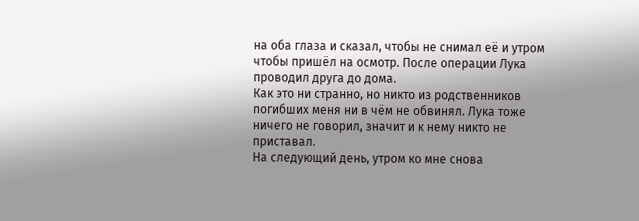на оба глаза и сказал, чтобы не снимал её и утром чтобы пришёл на осмотр. После операции Лука проводил друга до дома.
Как это ни странно, но никто из родственников погибших меня ни в чём не обвинял. Лука тоже ничего не говорил, значит и к нему никто не приставал.
На следующий день, утром ко мне снова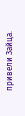привели Зайца.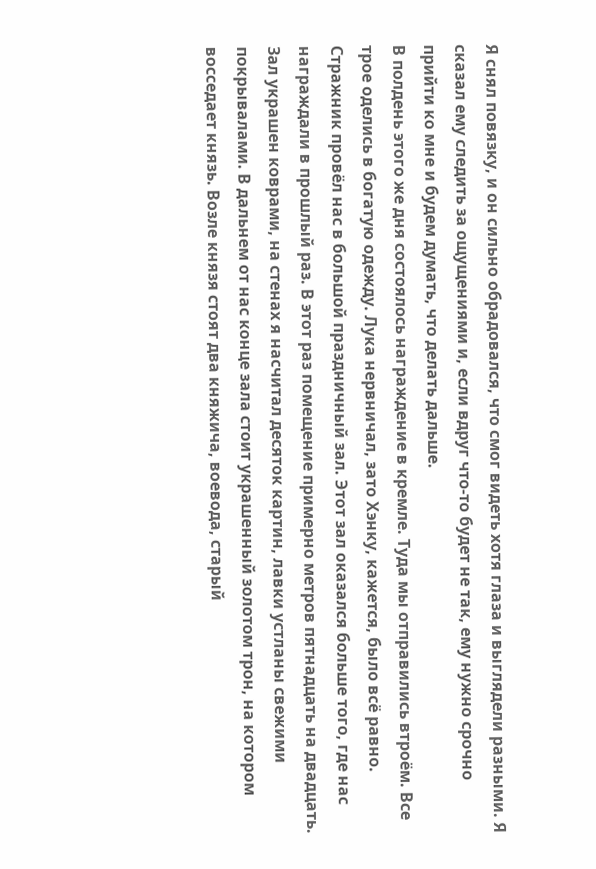Я снял повязку, и он сильно обрадовался, что смог видеть хотя глаза и выглядели разными. Я сказал ему следить за ощущениями и, если вдруг что-то будет не так, ему нужно срочно прийти ко мне и будем думать, что делать дальше.
В полдень этого же дня состоялось награждение в кремле. Туда мы отправились втроём. Все трое оделись в богатую одежду. Лука нервничал, зато Хэнку, кажется, было всё равно. Стражник провёл нас в большой праздничный зал. Этот зал оказался больше того, где нас награждали в прошлый раз. В этот раз помещение примерно метров пятнадцать на двадцать. Зал украшен коврами, на стенах я насчитал десяток картин, лавки устланы свежими покрывалами. В дальнем от нас конце зала стоит украшенный золотом трон, на котором восседает князь. Возле князя стоят два княжича, воевода, старый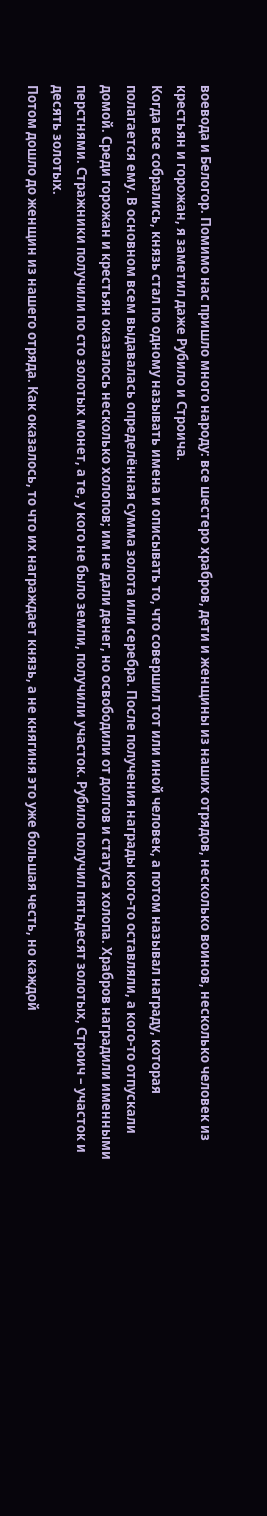воевода и Белогор. Помимо нас пришло много народу: все шестеро храбров, дети и женщины из наших отрядов, несколько воинов, несколько человек из крестьян и горожан, я заметил даже Рубило и Строича.
Когда все собрались, князь стал по одному называть имена и описывать то, что совершил тот или иной человек, а потом называл награду, которая полагается ему. В основном всем выдавалась определённая сумма золота или серебра. После получения награды кого-то оставляли, а кого-то отпускали домой. Среди горожан и крестьян оказалось несколько холопов; им не дали денег, но освободили от долгов и статуса холопа. Храбров наградили именными перстнями. Стражники получили по сто золотых монет, а те, у кого не было земли, получили участок. Рубило получил пятьдесят золотых, Строич – участок и десять золотых.
Потом дошло до женщин из нашего отряда. Как оказалось, то что их награждает князь, а не княгиня это уже большая честь, но каждой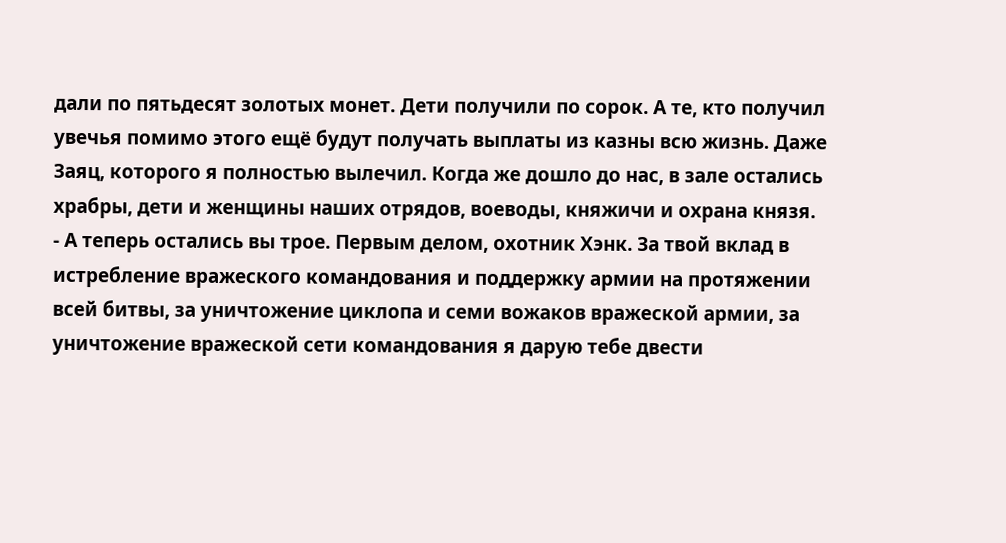дали по пятьдесят золотых монет. Дети получили по сорок. А те, кто получил увечья помимо этого ещё будут получать выплаты из казны всю жизнь. Даже Заяц, которого я полностью вылечил. Когда же дошло до нас, в зале остались храбры, дети и женщины наших отрядов, воеводы, княжичи и охрана князя.
- А теперь остались вы трое. Первым делом, охотник Хэнк. За твой вклад в истребление вражеского командования и поддержку армии на протяжении всей битвы, за уничтожение циклопа и семи вожаков вражеской армии, за уничтожение вражеской сети командования я дарую тебе двести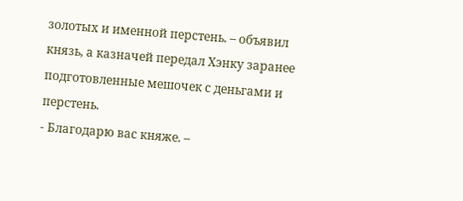золотых и именной перстень. – объявил князь, а казначей передал Хэнку заранее подготовленные мешочек с деньгами и перстень.
- Благодарю вас княже. –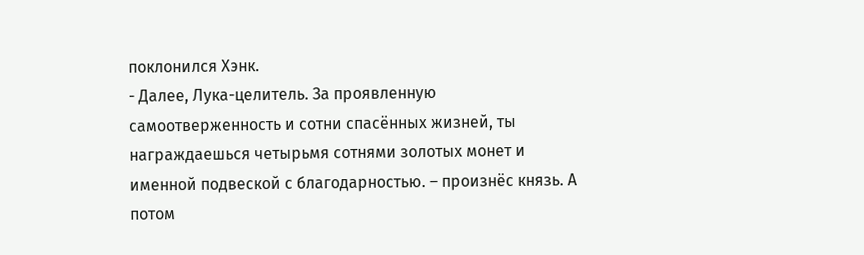поклонился Хэнк.
- Далее, Лука-целитель. За проявленную самоотверженность и сотни спасённых жизней, ты награждаешься четырьмя сотнями золотых монет и именной подвеской с благодарностью. – произнёс князь. А потом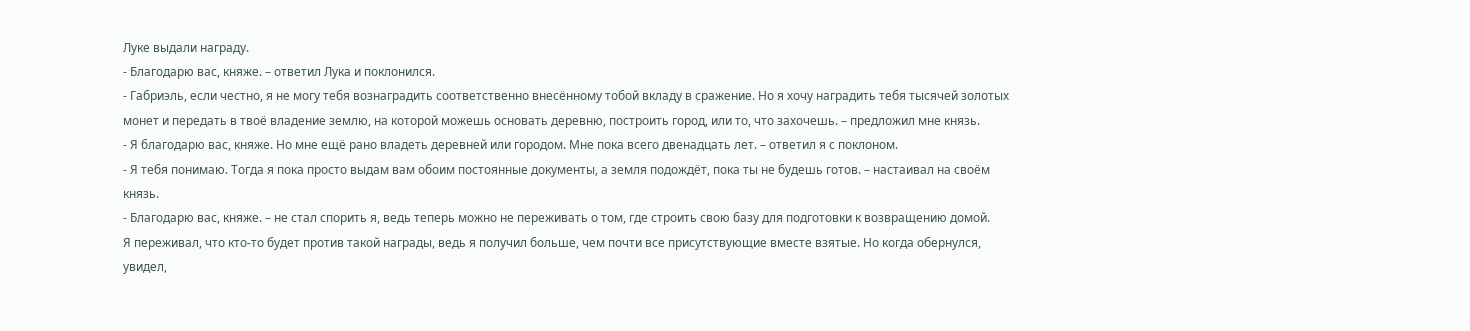Луке выдали награду.
- Благодарю вас, княже. – ответил Лука и поклонился.
- Габриэль, если честно, я не могу тебя вознаградить соответственно внесённому тобой вкладу в сражение. Но я хочу наградить тебя тысячей золотых монет и передать в твоё владение землю, на которой можешь основать деревню, построить город, или то, что захочешь. – предложил мне князь.
- Я благодарю вас, княже. Но мне ещё рано владеть деревней или городом. Мне пока всего двенадцать лет. – ответил я с поклоном.
- Я тебя понимаю. Тогда я пока просто выдам вам обоим постоянные документы, а земля подождёт, пока ты не будешь готов. – настаивал на своём князь.
- Благодарю вас, княже. – не стал спорить я, ведь теперь можно не переживать о том, где строить свою базу для подготовки к возвращению домой.
Я переживал, что кто-то будет против такой награды, ведь я получил больше, чем почти все присутствующие вместе взятые. Но когда обернулся, увидел,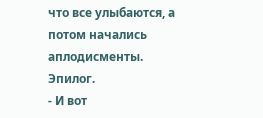что все улыбаются, а потом начались аплодисменты.
Эпилог.
- И вот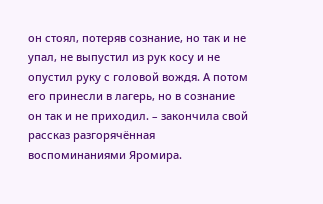он стоял, потеряв сознание, но так и не упал, не выпустил из рук косу и не опустил руку с головой вождя. А потом его принесли в лагерь, но в сознание он так и не приходил. – закончила свой рассказ разгорячённая воспоминаниями Яромира.